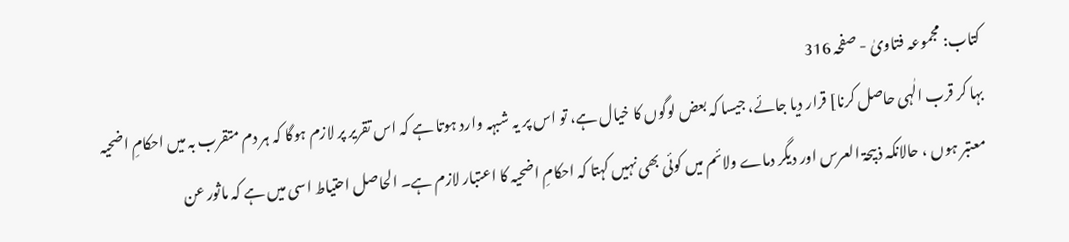کتاب: مجموعہ فتاویٰ - صفحہ 316
بہا کر قرب الٰہی حاصل کرنا] قرار دیا جائے، جیسا کہ بعض لوگوں کا خیال ہے، تو اس پر یہ شبہہ وارد ہوتا ہے کہ اس تقریر پر لازم ہوگا کہ ہر دم متقرب بہ میں احکامِ اضحیہ معتبر ہوں ، حالانکہ ذبیحۃ العرس اور دیگر دماے ولائم میں کوئی بھی نہیں کہتا کہ احکامِ اضحیہ کا اعتبار لازم ہے۔ الحاصل احتیاط اسی میں ہے کہ ماثور عن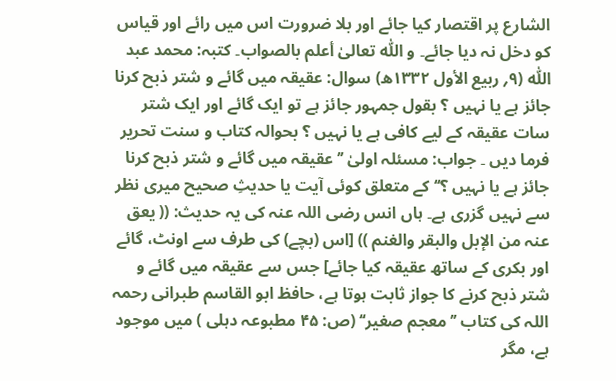الشارع پر اقتصار کیا جائے اور بلا ضرورت اس میں رائے اور قیاس کو دخل نہ دیا جائے۔ و اللّٰه تعالیٰ أعلم بالصواب۔ کتبہ: محمد عبد اللّٰه (۹؍ ربیع الأول ۱۳۳۲ھ) سوال: عقیقہ میں گائے و شتر ذبح کرنا جائز ہے یا نہیں ؟ بقول جمہور جائز ہے تو ایک گائے اور ایک شتر سات عقیقہ کے لیے کافی ہے یا نہیں ؟ بحوالہ کتاب و سنت تحریر فرما دیں ۔ جواب: مسئلہ اولیٰ ’’عقیقہ میں گائے و شتر ذبح کرنا جائز ہے یا نہیں ؟‘‘ کے متعلق کوئی آیت یا حدیثِ صحیح میری نظر سے نہیں گزری ہے۔ ہاں انس رضی اللہ عنہ کی یہ حدیث: (( یعق عنہ من الإبل والبقر والغنم )) [اس (بچے) کی طرف سے اونٹ، گائے اور بکری کے ساتھ عقیقہ کیا جائے] جس سے عقیقہ میں گائے و شتر ذبح کرنے کا جواز ثابت ہوتا ہے، حافظ ابو القاسم طبرانی رحمہ اللہ کی کتاب ’’معجم صغیر‘‘ (ص: ۴۵ مطبوعہ دہلی ) میں موجود ہے، مگر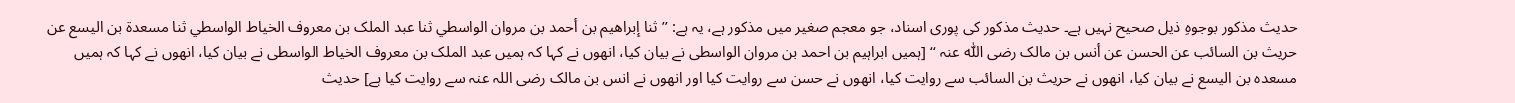حدیث مذکور بوجوہِ ذیل صحیح نہیں ہے۔ حدیث مذکور کی پوری اسناد، جو معجم صغیر میں مذکور ہے، یہ ہے: ’’ثنا إبراھیم بن أحمد بن مروان الواسطي ثنا عبد الملک بن معروف الخیاط الواسطي ثنا مسعدۃ بن الیسع عن حریث بن السائب عن الحسن عن أنس بن مالک رضی اللّٰه عنہ ‘‘ [ہمیں ابراہیم بن احمد بن مروان الواسطی نے بیان کیا، انھوں نے کہا کہ ہمیں عبد الملک بن معروف الخیاط الواسطی نے بیان کیا، انھوں نے کہا کہ ہمیں مسعدہ بن الیسع نے بیان کیا، انھوں نے حریث بن السائب سے روایت کیا، انھوں نے حسن سے روایت کیا اور انھوں نے انس بن مالک رضی اللہ عنہ سے روایت کیا ہے] حدیث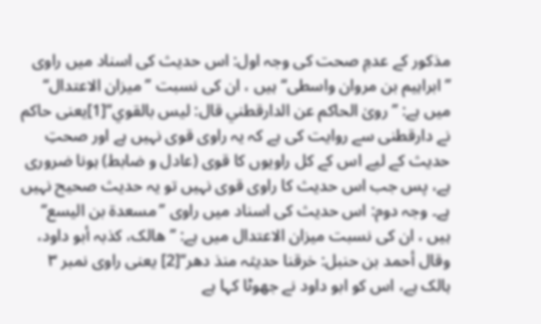مذکور کے عدمِ صحت کی وجہ اول: اس حدیث کی اسناد میں راوی ’’ابراہیم بن مروان واسطی‘‘ ہیں ، ان کی نسبت ’’میزان الاعتدال‘‘ میں ہے: ’’رویٰ الحاکم عن الدارقطني قال: لیس بالقوي‘‘[1]یعنی حاکم نے دارقطنی سے روایت کی ہے کہ یہ راوی قوی نہیں ہے اور صحتِ حدیث کے لیے اس کے کل راویوں کا قوی (عادل و ضابط) ہونا ضروری ہے، پس جب اس حدیث کا راوی قوی نہیں تو یہ حدیث صحیح نہیں ہے۔ وجہ دوم: اس حدیث کی اسناد میں راوی ’’مسعدۃ بن الیسع‘‘ ہیں ، ان کی نسبت میزان الاعتدال میں ہے: ’’ھالک، کذبہ أبو داود، وقال أحمد بن حنبل: خرقنا حدیثہ منذ دھر‘‘[2] یعنی راوی نمبر ۳ ہالک ہے، اس کو ابو داود نے جھوٹا کہا ہے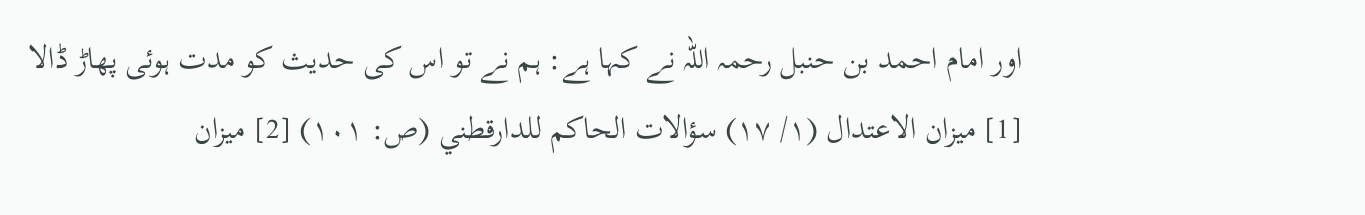اور امام احمد بن حنبل رحمہ اللہ نے کہا ہے: ہم نے تو اس کی حدیث کو مدت ہوئی پھاڑ ڈالا
[1] میزان الاعتدال (۱/ ۱۷) سؤالات الحاکم للدارقطني (ص: ۱۰۱) [2] میزان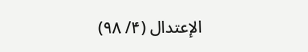الإعتدال (۴/ ۹۸)